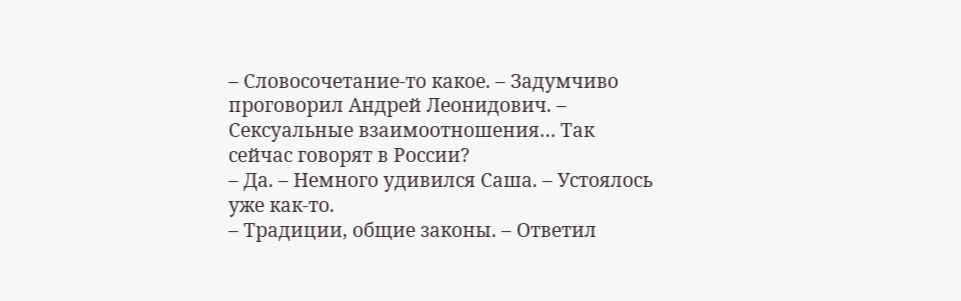– Словосочетание-то какое. – Задумчиво проговорил Андрей Леонидович. – Сексуальные взаимоотношения… Так сейчас говорят в России?
– Да. – Немного удивился Саша. – Устоялось уже как-то.
– Традиции, общие законы. – Ответил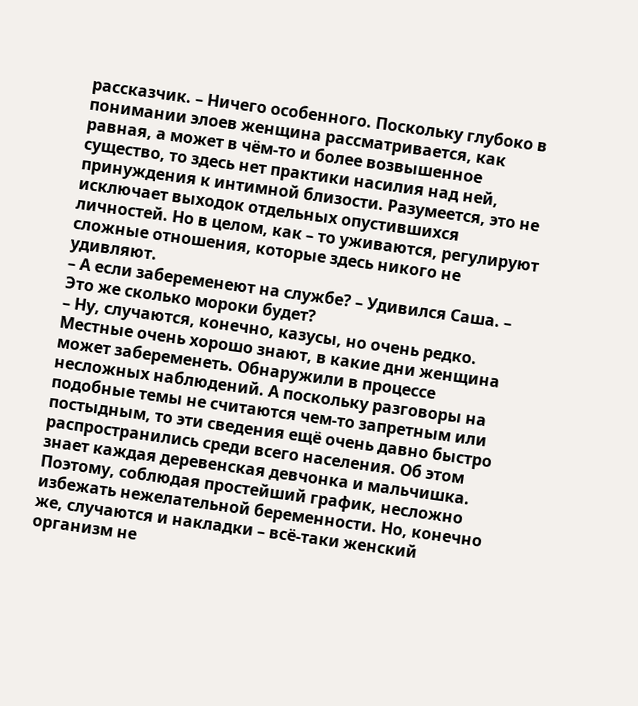рассказчик. – Ничего особенного. Поскольку глубоко в понимании элоев женщина рассматривается, как равная, а может в чём-то и более возвышенное существо, то здесь нет практики насилия над ней, принуждения к интимной близости. Разумеется, это не исключает выходок отдельных опустившихся личностей. Но в целом, как – то уживаются, регулируют сложные отношения, которые здесь никого не удивляют.
– А если забеременеют на службе? – Удивился Саша. – Это же сколько мороки будет?
– Ну, случаются, конечно, казусы, но очень редко. Местные очень хорошо знают, в какие дни женщина может забеременеть. Обнаружили в процессе несложных наблюдений. А поскольку разговоры на подобные темы не считаются чем-то запретным или постыдным, то эти сведения ещё очень давно быстро распространились среди всего населения. Об этом знает каждая деревенская девчонка и мальчишка. Поэтому, соблюдая простейший график, несложно избежать нежелательной беременности. Но, конечно же, случаются и накладки – всё-таки женский организм не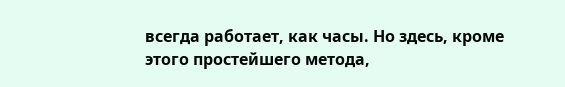всегда работает, как часы. Но здесь, кроме этого простейшего метода,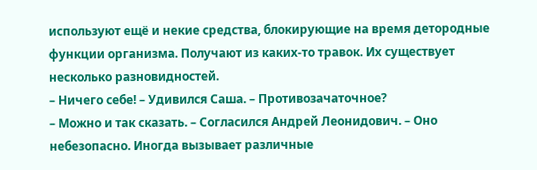используют ещё и некие средства, блокирующие на время детородные функции организма. Получают из каких-то травок. Их существует несколько разновидностей.
– Ничего себе! – Удивился Саша. – Противозачаточное?
– Можно и так сказать. – Согласился Андрей Леонидович. – Оно небезопасно. Иногда вызывает различные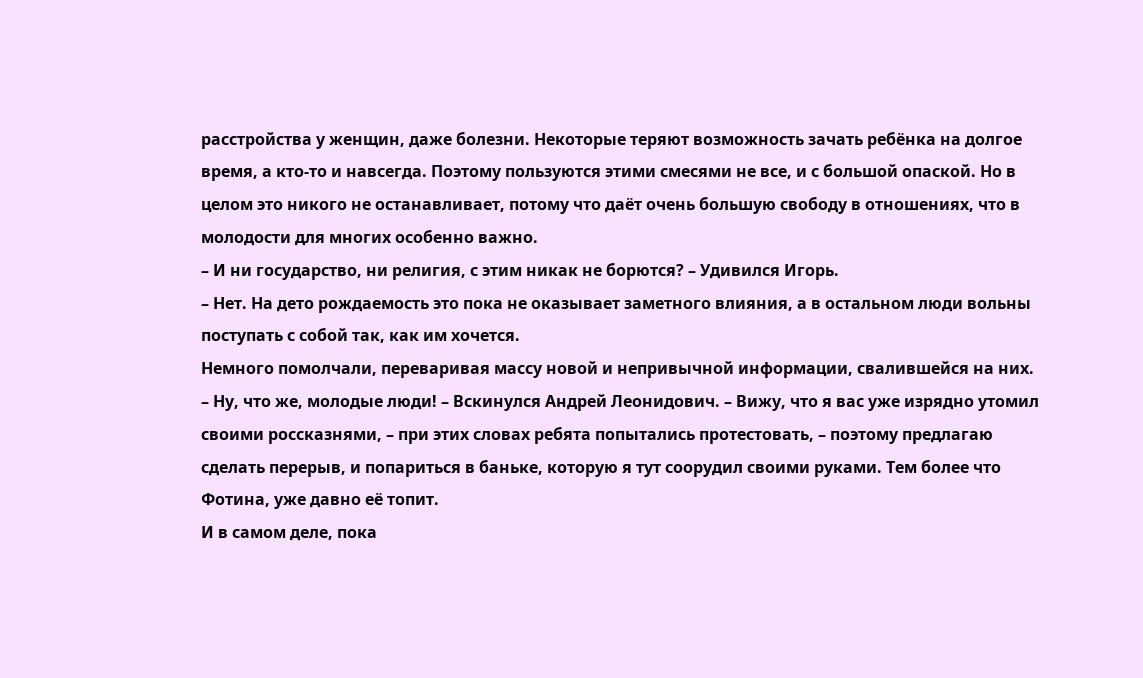расстройства у женщин, даже болезни. Некоторые теряют возможность зачать ребёнка на долгое время, а кто-то и навсегда. Поэтому пользуются этими смесями не все, и с большой опаской. Но в целом это никого не останавливает, потому что даёт очень большую свободу в отношениях, что в молодости для многих особенно важно.
– И ни государство, ни религия, с этим никак не борются? – Удивился Игорь.
– Нет. На дето рождаемость это пока не оказывает заметного влияния, а в остальном люди вольны поступать с собой так, как им хочется.
Немного помолчали, переваривая массу новой и непривычной информации, свалившейся на них.
– Ну, что же, молодые люди! – Вскинулся Андрей Леонидович. – Вижу, что я вас уже изрядно утомил своими россказнями, – при этих словах ребята попытались протестовать, – поэтому предлагаю сделать перерыв, и попариться в баньке, которую я тут соорудил своими руками. Тем более что Фотина, уже давно её топит.
И в самом деле, пока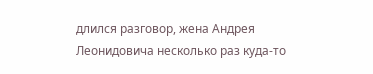длился разговор, жена Андрея Леонидовича несколько раз куда-то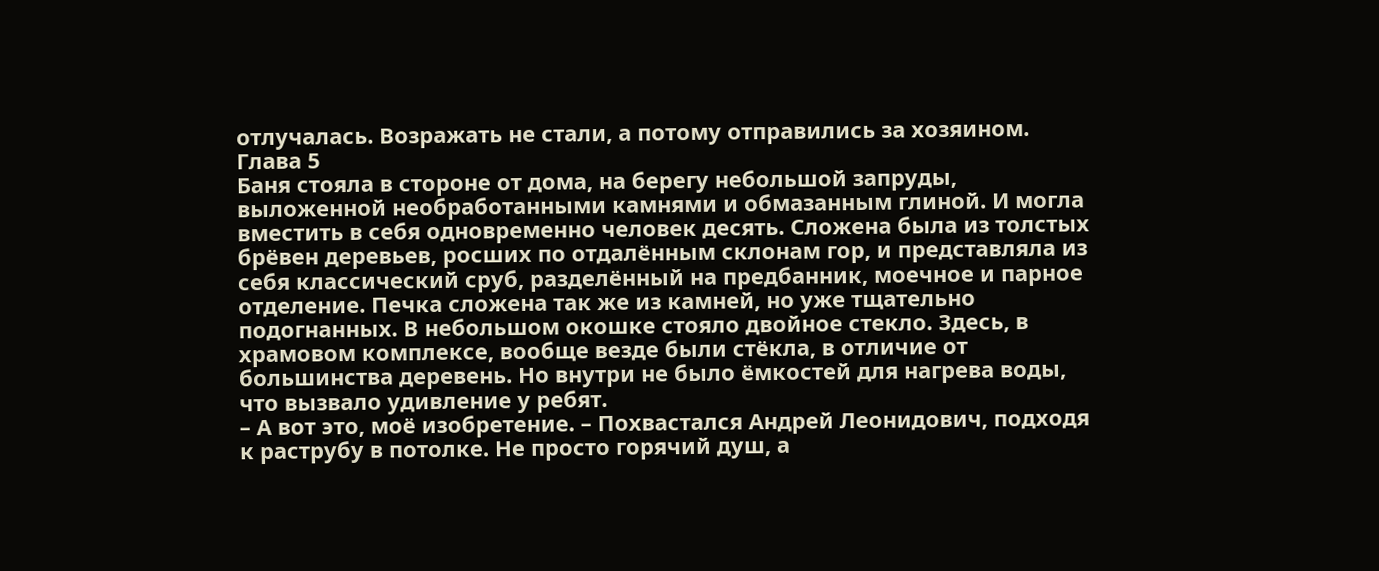отлучалась. Возражать не стали, а потому отправились за хозяином.
Глава 5
Баня стояла в стороне от дома, на берегу небольшой запруды, выложенной необработанными камнями и обмазанным глиной. И могла вместить в себя одновременно человек десять. Сложена была из толстых брёвен деревьев, росших по отдалённым склонам гор, и представляла из себя классический сруб, разделённый на предбанник, моечное и парное отделение. Печка сложена так же из камней, но уже тщательно подогнанных. В небольшом окошке стояло двойное стекло. Здесь, в храмовом комплексе, вообще везде были стёкла, в отличие от большинства деревень. Но внутри не было ёмкостей для нагрева воды, что вызвало удивление у ребят.
– А вот это, моё изобретение. – Похвастался Андрей Леонидович, подходя к раструбу в потолке. Не просто горячий душ, а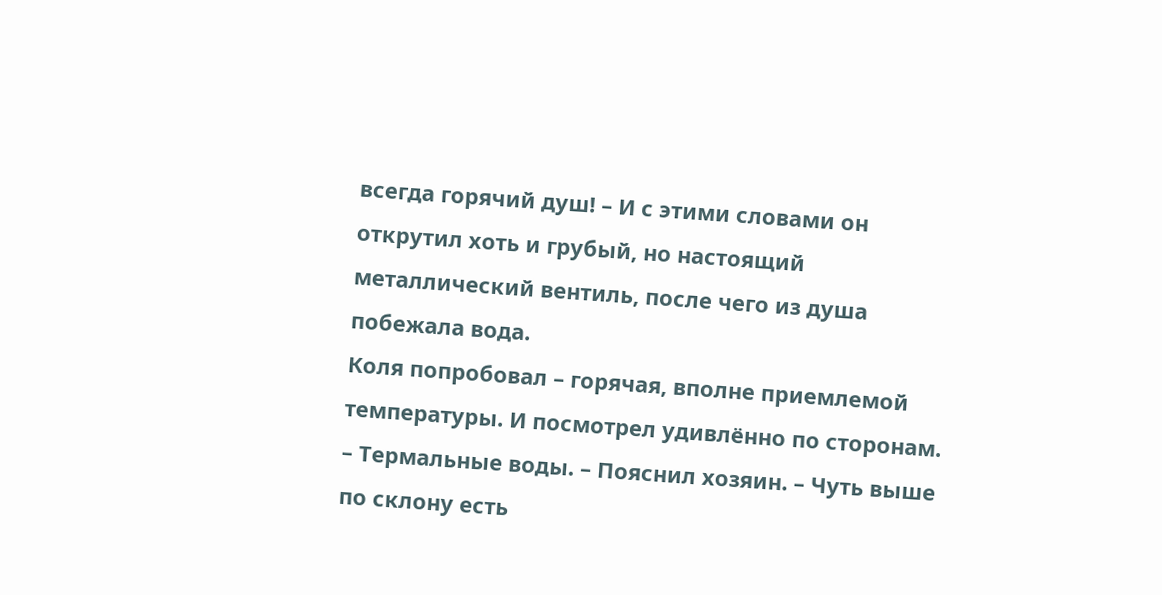всегда горячий душ! – И с этими словами он открутил хоть и грубый, но настоящий металлический вентиль, после чего из душа побежала вода.
Коля попробовал – горячая, вполне приемлемой температуры. И посмотрел удивлённо по сторонам.
– Термальные воды. – Пояснил хозяин. – Чуть выше по склону есть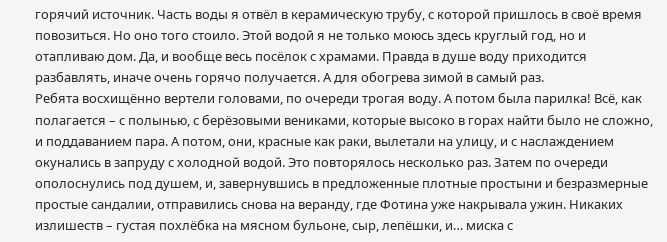горячий источник. Часть воды я отвёл в керамическую трубу, с которой пришлось в своё время повозиться. Но оно того стоило. Этой водой я не только моюсь здесь круглый год, но и отапливаю дом. Да, и вообще весь посёлок с храмами. Правда в душе воду приходится разбавлять, иначе очень горячо получается. А для обогрева зимой в самый раз.
Ребята восхищённо вертели головами, по очереди трогая воду. А потом была парилка! Всё, как полагается – с полынью, с берёзовыми вениками, которые высоко в горах найти было не сложно, и поддаванием пара. А потом, они, красные как раки, вылетали на улицу, и с наслаждением окунались в запруду с холодной водой. Это повторялось несколько раз. Затем по очереди ополоснулись под душем, и, завернувшись в предложенные плотные простыни и безразмерные простые сандалии, отправились снова на веранду, где Фотина уже накрывала ужин. Никаких излишеств – густая похлёбка на мясном бульоне, сыр, лепёшки, и… миска с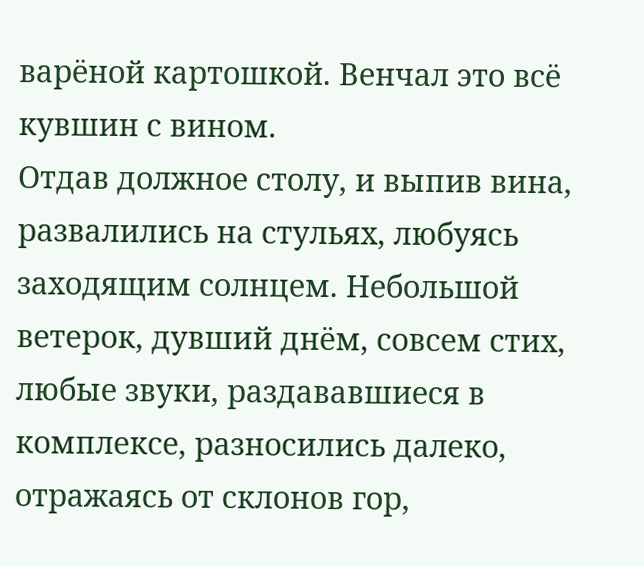варёной картошкой. Венчал это всё кувшин с вином.
Отдав должное столу, и выпив вина, развалились на стульях, любуясь заходящим солнцем. Небольшой ветерок, дувший днём, совсем стих, любые звуки, раздававшиеся в комплексе, разносились далеко, отражаясь от склонов гор,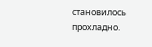становилось прохладно.